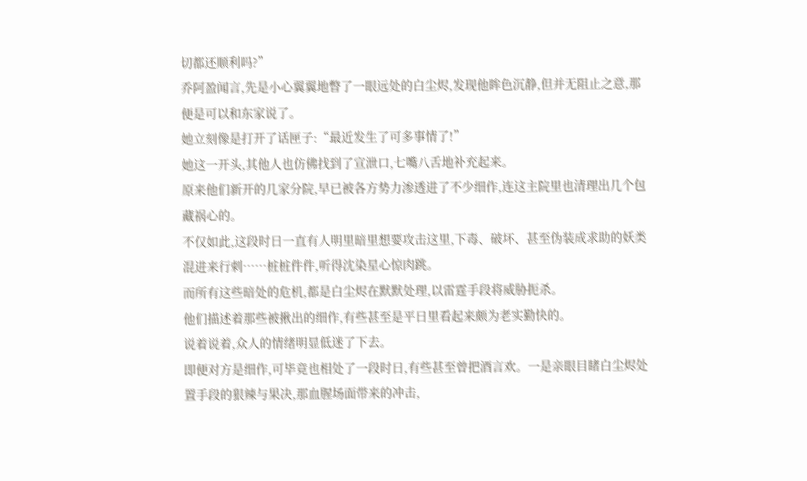切都还顺利吗?”
乔阿盈闻言,先是小心翼翼地瞥了一眼远处的白尘烬,发现他眸色沉静,但并无阻止之意,那便是可以和东家说了。
她立刻像是打开了话匣子:“最近发生了可多事情了!”
她这一开头,其他人也仿佛找到了宣泄口,七嘴八舌地补充起来。
原来他们新开的几家分院,早已被各方势力渗透进了不少细作,连这主院里也清理出几个包藏祸心的。
不仅如此,这段时日一直有人明里暗里想要攻击这里,下毒、破坏、甚至伪装成求助的妖类混进来行刺……桩桩件件,听得沈染星心惊肉跳。
而所有这些暗处的危机,都是白尘烬在默默处理,以雷霆手段将威胁扼杀。
他们描述着那些被揪出的细作,有些甚至是平日里看起来颇为老实勤快的。
说着说着,众人的情绪明显低迷了下去。
即便对方是细作,可毕竟也相处了一段时日,有些甚至曾把酒言欢。一是亲眼目睹白尘烬处置手段的狠辣与果决,那血腥场面带来的冲击,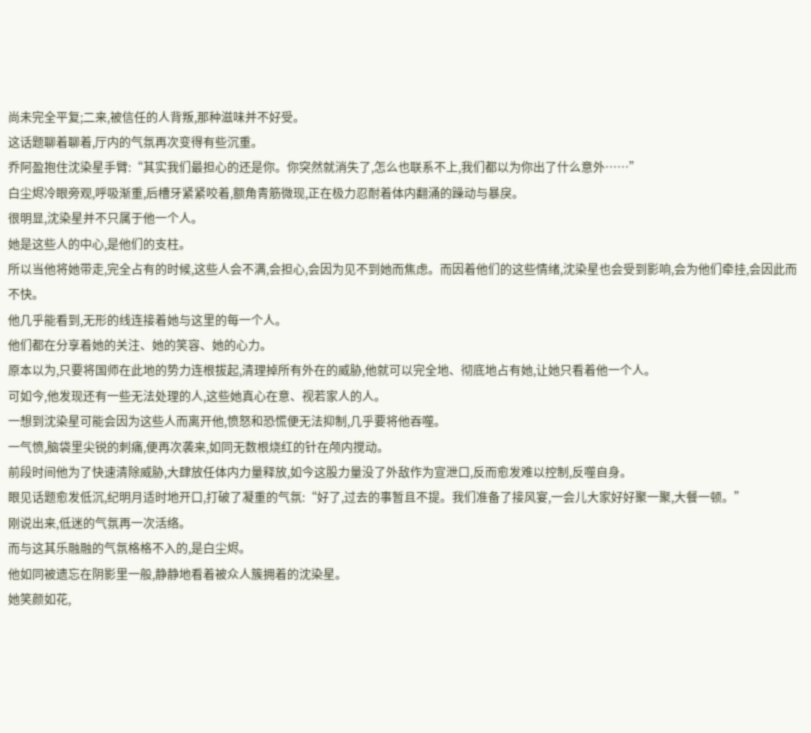尚未完全平复;二来,被信任的人背叛,那种滋味并不好受。
这话题聊着聊着,厅内的气氛再次变得有些沉重。
乔阿盈抱住沈染星手臂:“其实我们最担心的还是你。你突然就消失了,怎么也联系不上,我们都以为你出了什么意外……”
白尘烬冷眼旁观,呼吸渐重,后槽牙紧紧咬着,额角青筋微现,正在极力忍耐着体内翻涌的躁动与暴戾。
很明显,沈染星并不只属于他一个人。
她是这些人的中心,是他们的支柱。
所以当他将她带走,完全占有的时候,这些人会不满,会担心,会因为见不到她而焦虑。而因着他们的这些情绪,沈染星也会受到影响,会为他们牵挂,会因此而不快。
他几乎能看到,无形的线连接着她与这里的每一个人。
他们都在分享着她的关注、她的笑容、她的心力。
原本以为,只要将国师在此地的势力连根拔起,清理掉所有外在的威胁,他就可以完全地、彻底地占有她,让她只看着他一个人。
可如今,他发现还有一些无法处理的人,这些她真心在意、视若家人的人。
一想到沈染星可能会因为这些人而离开他,愤怒和恐慌便无法抑制,几乎要将他吞噬。
一气愤,脑袋里尖锐的刺痛,便再次袭来,如同无数根烧红的针在颅内搅动。
前段时间他为了快速清除威胁,大肆放任体内力量释放,如今这股力量没了外敌作为宣泄口,反而愈发难以控制,反噬自身。
眼见话题愈发低沉,纪明月适时地开口,打破了凝重的气氛:“好了,过去的事暂且不提。我们准备了接风宴,一会儿大家好好聚一聚,大餐一顿。”
刚说出来,低迷的气氛再一次活络。
而与这其乐融融的气氛格格不入的,是白尘烬。
他如同被遗忘在阴影里一般,静静地看着被众人簇拥着的沈染星。
她笑颜如花,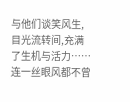与他们谈笑风生,目光流转间,充满了生机与活力……连一丝眼风都不曾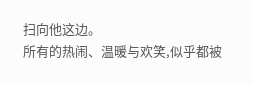扫向他这边。
所有的热闹、温暖与欢笑,似乎都被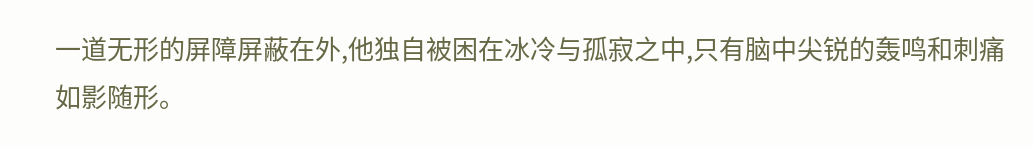一道无形的屏障屏蔽在外,他独自被困在冰冷与孤寂之中,只有脑中尖锐的轰鸣和刺痛如影随形。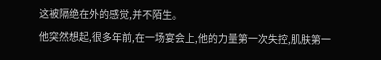这被隔绝在外的感觉,并不陌生。
他突然想起,很多年前,在一场宴会上,他的力量第一次失控,肌肤第一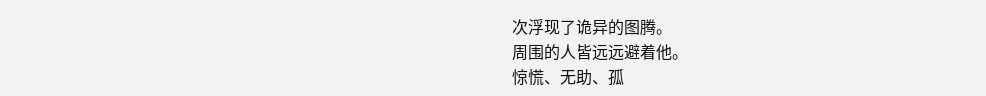次浮现了诡异的图腾。
周围的人皆远远避着他。
惊慌、无助、孤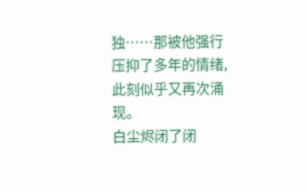独……那被他强行压抑了多年的情绪,此刻似乎又再次涌现。
白尘烬闭了闭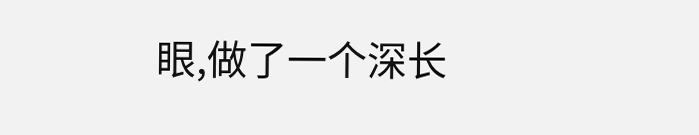眼,做了一个深长